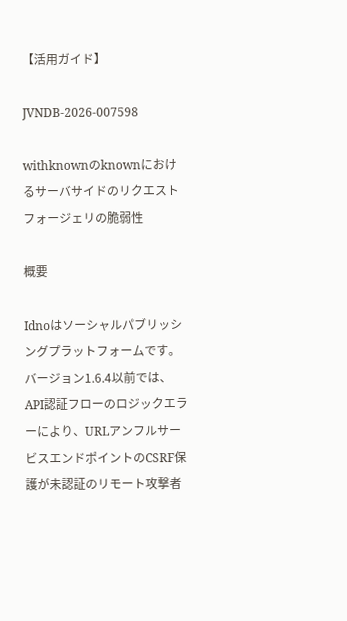【活用ガイド】

JVNDB-2026-007598

withknownのknownにおけるサーバサイドのリクエストフォージェリの脆弱性

概要

Idnoはソーシャルパブリッシングプラットフォームです。バージョン1.6.4以前では、API認証フローのロジックエラーにより、URLアンフルサービスエンドポイントのCSRF保護が未認証のリモート攻撃者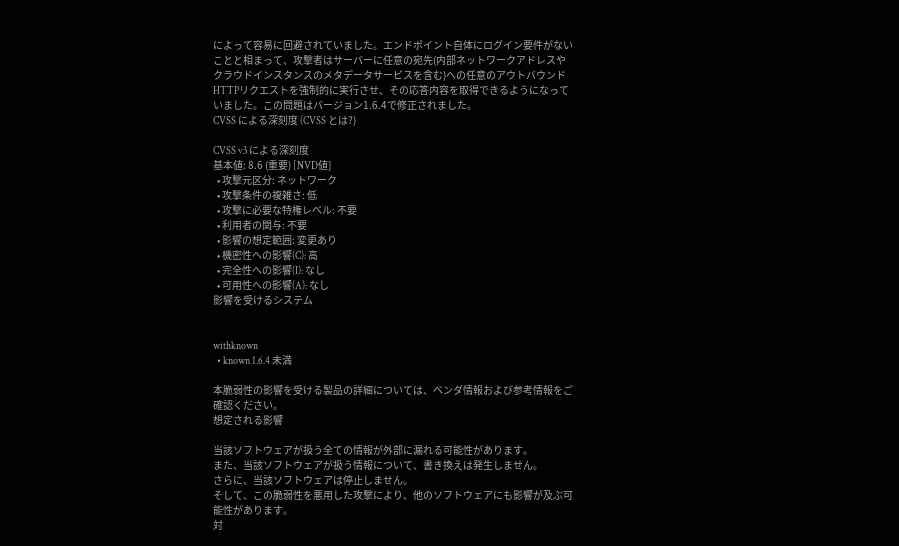によって容易に回避されていました。エンドポイント自体にログイン要件がないことと相まって、攻撃者はサーバーに任意の宛先(内部ネットワークアドレスやクラウドインスタンスのメタデータサービスを含む)への任意のアウトバウンドHTTPリクエストを強制的に実行させ、その応答内容を取得できるようになっていました。この問題はバージョン1.6.4で修正されました。
CVSS による深刻度 (CVSS とは?)

CVSS v3 による深刻度
基本値: 8.6 (重要) [NVD値]
  • 攻撃元区分: ネットワーク
  • 攻撃条件の複雑さ: 低
  • 攻撃に必要な特権レベル: 不要
  • 利用者の関与: 不要
  • 影響の想定範囲: 変更あり
  • 機密性への影響(C): 高
  • 完全性への影響(I): なし
  • 可用性への影響(A): なし
影響を受けるシステム


withknown
  • known 1.6.4 未満

本脆弱性の影響を受ける製品の詳細については、ベンダ情報および参考情報をご確認ください。
想定される影響

当該ソフトウェアが扱う全ての情報が外部に漏れる可能性があります。
また、当該ソフトウェアが扱う情報について、書き換えは発生しません。
さらに、当該ソフトウェアは停止しません。
そして、この脆弱性を悪用した攻撃により、他のソフトウェアにも影響が及ぶ可能性があります。
対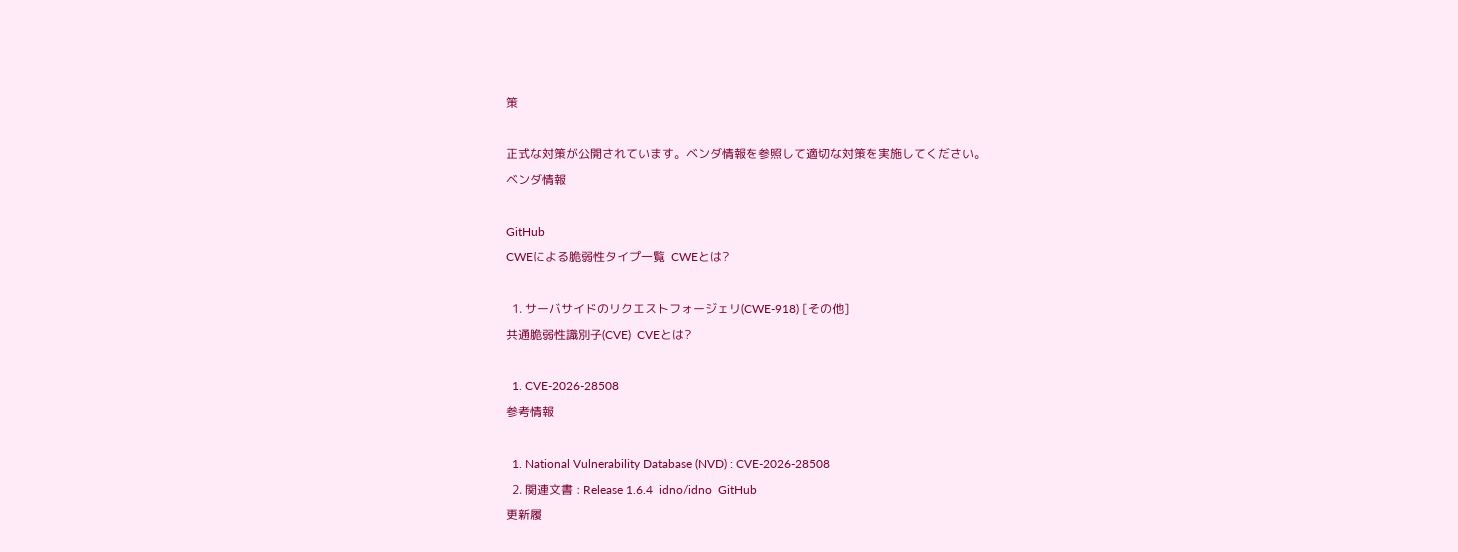策

正式な対策が公開されています。ベンダ情報を参照して適切な対策を実施してください。
ベンダ情報

GitHub
CWEによる脆弱性タイプ一覧  CWEとは?

  1. サーバサイドのリクエストフォージェリ(CWE-918) [その他]
共通脆弱性識別子(CVE)  CVEとは?

  1. CVE-2026-28508
参考情報

  1. National Vulnerability Database (NVD) : CVE-2026-28508
  2. 関連文書 : Release 1.6.4  idno/idno  GitHub
更新履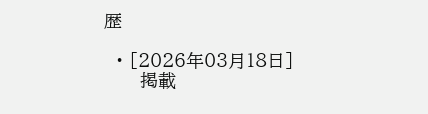歴

  • [2026年03月18日]
      掲載